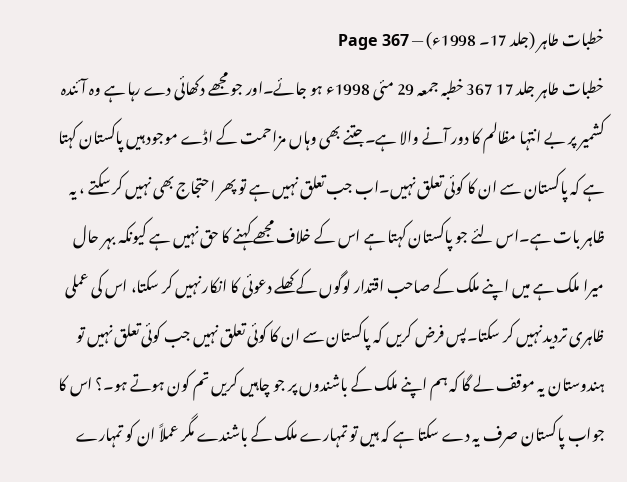خطبات طاہر (جلد 17۔ 1998ء) — Page 367
خطبات طاہر جلد 17 367 خطبہ جمعہ 29 مئی 1998ء ہو جائے۔اور جو مجھے دکھائی دے رہا ہے وہ آئندہ کشمیر پر بے انتہا مظالم کا دور آنے والا ہے۔جتنے بھی وہاں مزاحمت کے اڈے موجود ہیں پاکستان کہتا ہے کہ پاکستان سے ان کا کوئی تعلق نہیں۔اب جب تعلق نہیں ہے تو پھر احتجاج بھی نہیں کر سکتے ، یہ ظاہر بات ہے۔اس لئے جو پاکستان کہتا ہے اس کے خلاف مجھے کہنے کا حق نہیں ہے کیونکہ بہر حال میرا ملک ہے میں اپنے ملک کے صاحب اقتدار لوگوں کے کھلے دعوئی کا انکار نہیں کر سکتا، اس کی عملی ظاہری تردید نہیں کر سکتا۔پس فرض کریں کہ پاکستان سے ان کا کوئی تعلق نہیں جب کوئی تعلق نہیں تو ہندوستان یہ موقف لے گا کہ ہم اپنے ملک کے باشندوں پر جو چاہیں کریں تم کون ہوتے ہو۔؟ اس کا جواب پاکستان صرف یہ دے سکتا ہے کہ ہیں تو تمہارے ملک کے باشندے مگر عملاً ان کو تمہارے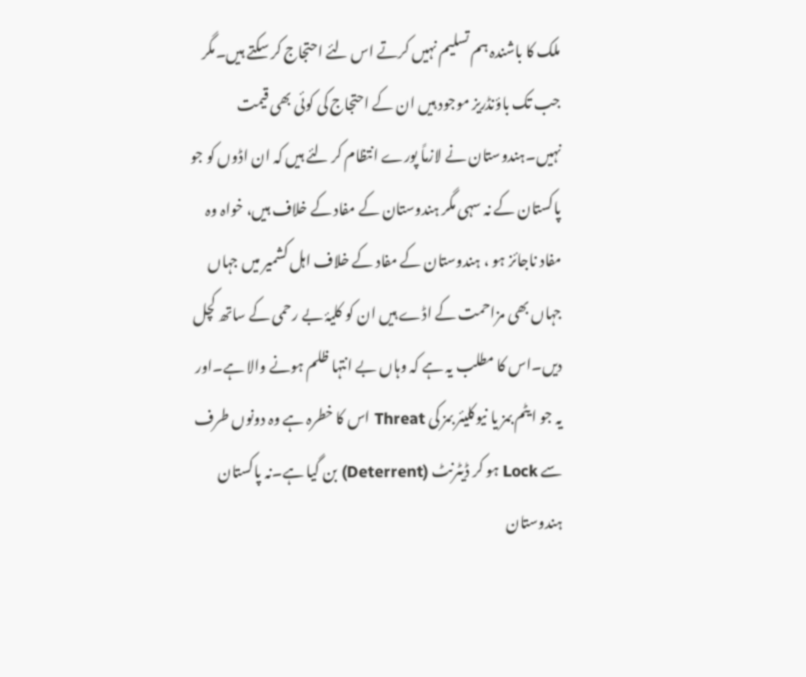ملک کا باشندہ ہم تسلیم نہیں کرتے اس لئے احتجاج کر سکتے ہیں۔مگر جب تک باؤنڈریز موجود ہیں ان کے احتجاج کی کوئی بھی قیمت نہیں۔ہندوستان نے لازماً پورے انتظام کر لئے ہیں کہ ان اڈوں کو جو پاکستان کے نہ سہی مگر ہندوستان کے مفاد کے خلاف ہیں، خواہ وہ مفاد ناجائز ہو ، ہندوستان کے مفاد کے خلاف اہل کشمیر میں جہاں جہاں بھی مزاحمت کے اڈے ہیں ان کو کلیۂ بے رحمی کے ساتھ کچل دیں۔اس کا مطلب یہ ہے کہ وہاں بے انتہا ظلم ہونے والا ہے۔اور یہ جو ایٹم بمز یا نیوکلیئر بمز کی Threat اس کا خطرہ ہے وہ دونوں طرف سے Lock ہو کر ڈیٹرنٹ (Deterrent) بن گیا ہے۔نہ پاکستان ہندوستان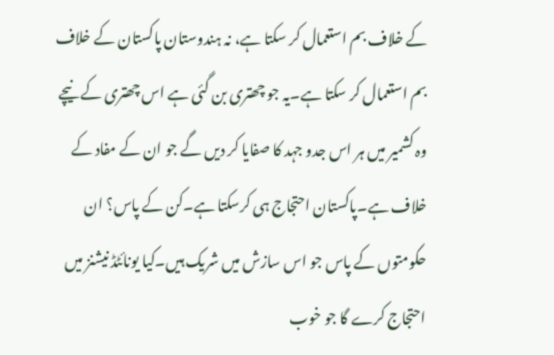کے خلاف بم استعمال کر سکتا ہے، نہ ہندوستان پاکستان کے خلاف بم استعمال کر سکتا ہے۔یہ جو چھتری بن گئی ہے اس چھتری کے نیچے وہ کشمیر میں ہر اس جدو جہد کا صفایا کر دیں گے جو ان کے مفاد کے خلاف ہے۔پاکستان احتجاج ہی کرسکتا ہے۔کن کے پاس؟ ان حکومتوں کے پاس جو اس سازش میں شریک ہیں۔کیا یونائٹڈ نیشنز میں احتجاج کرے گا جو خوب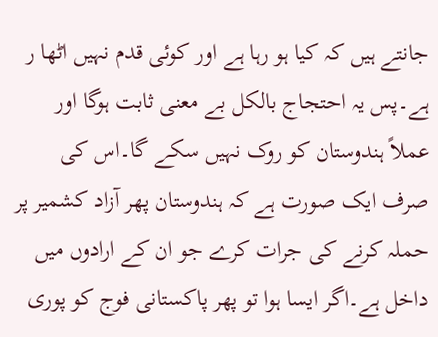جانتے ہیں کہ کیا ہو رہا ہے اور کوئی قدم نہیں اٹھا ر ہے۔پس یہ احتجاج بالکل بے معنی ثابت ہوگا اور عملاً ہندوستان کو روک نہیں سکے گا۔اس کی صرف ایک صورت ہے کہ ہندوستان پھر آزاد کشمیر پر حملہ کرنے کی جرات کرے جو ان کے ارادوں میں داخل ہے۔اگر ایسا ہوا تو پھر پاکستانی فوج کو پوری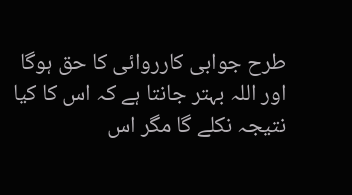طرح جوابی کارروائی کا حق ہوگا اور اللہ بہتر جانتا ہے کہ اس کا کیا نتیجہ نکلے گا مگر اس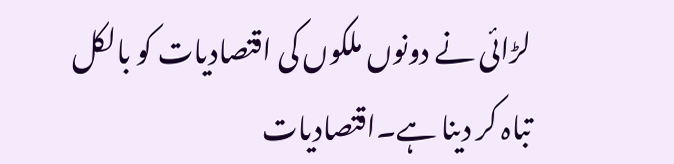لڑائی نے دونوں ملکوں کی اقتصادیات کو بالکل تباہ کر دینا ہے۔اقتصادیات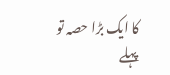کا ایک بڑا حصہ تو پہلے